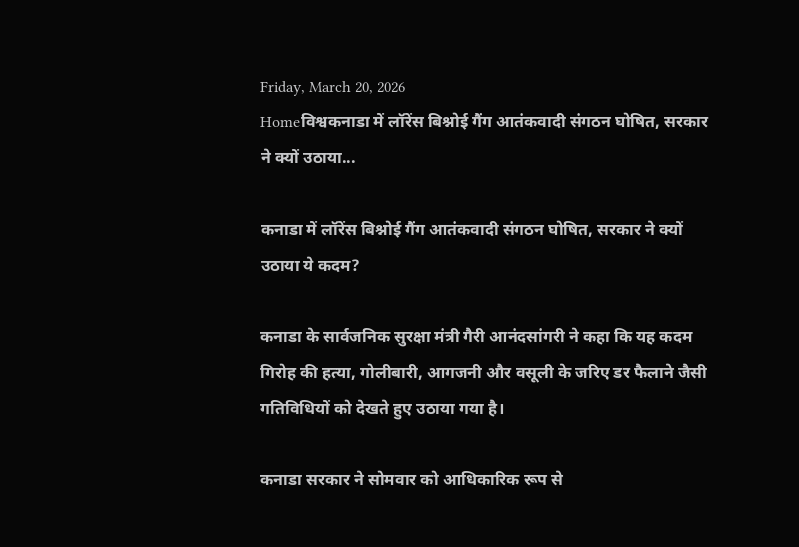Friday, March 20, 2026
Homeविश्वकनाडा में लॉरेंस बिश्नोई गैंग आतंकवादी संगठन घोषित, सरकार ने क्यों उठाया...

कनाडा में लॉरेंस बिश्नोई गैंग आतंकवादी संगठन घोषित, सरकार ने क्यों उठाया ये कदम?

कनाडा के सार्वजनिक सुरक्षा मंत्री गैरी आनंदसांगरी ने कहा कि यह कदम गिरोह की हत्या, गोलीबारी, आगजनी और वसूली के जरिए डर फैलाने जैसी गतिविधियों को देखते हुए उठाया गया है।

कनाडा सरकार ने सोमवार को आधिकारिक रूप से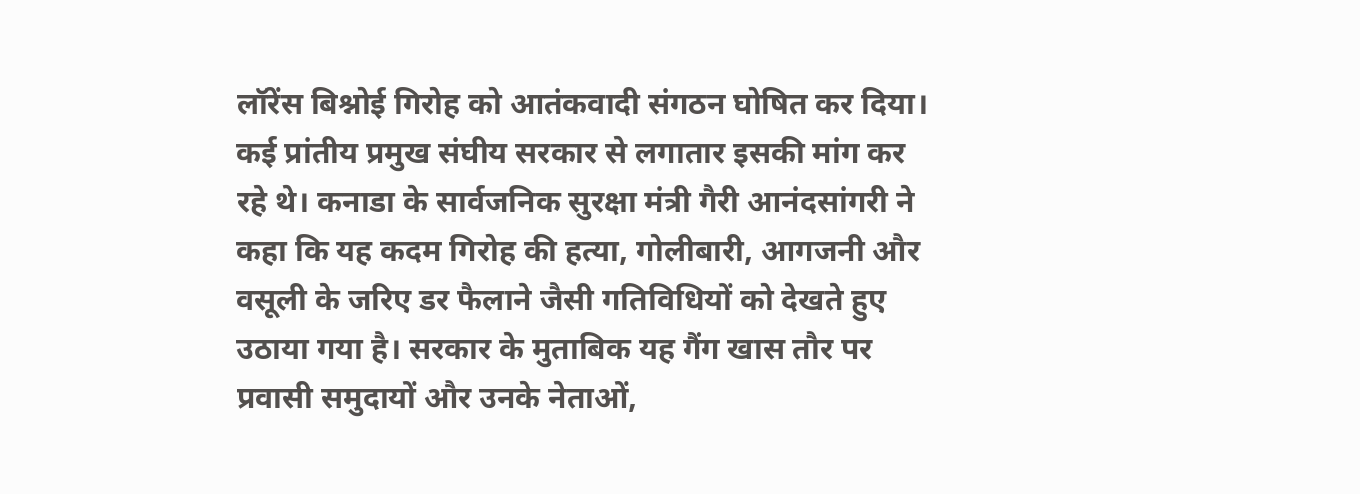लॉरेंस बिश्नोई गिरोह को आतंकवादी संगठन घोषित कर दिया। कई प्रांतीय प्रमुख संघीय सरकार से लगातार इसकी मांग कर रहे थे। कनाडा के सार्वजनिक सुरक्षा मंत्री गैरी आनंदसांगरी ने कहा कि यह कदम गिरोह की हत्या, गोलीबारी, आगजनी और वसूली के जरिए डर फैलाने जैसी गतिविधियों को देखते हुए उठाया गया है। सरकार के मुताबिक यह गैंग खास तौर पर प्रवासी समुदायों और उनके नेताओं,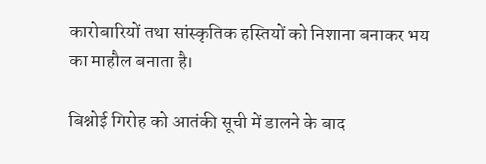कारोबारियों तथा सांस्कृतिक हस्तियों को निशाना बनाकर भय का माहौल बनाता है।

बिश्नोई गिरोह को आतंकी सूची में डालने के बाद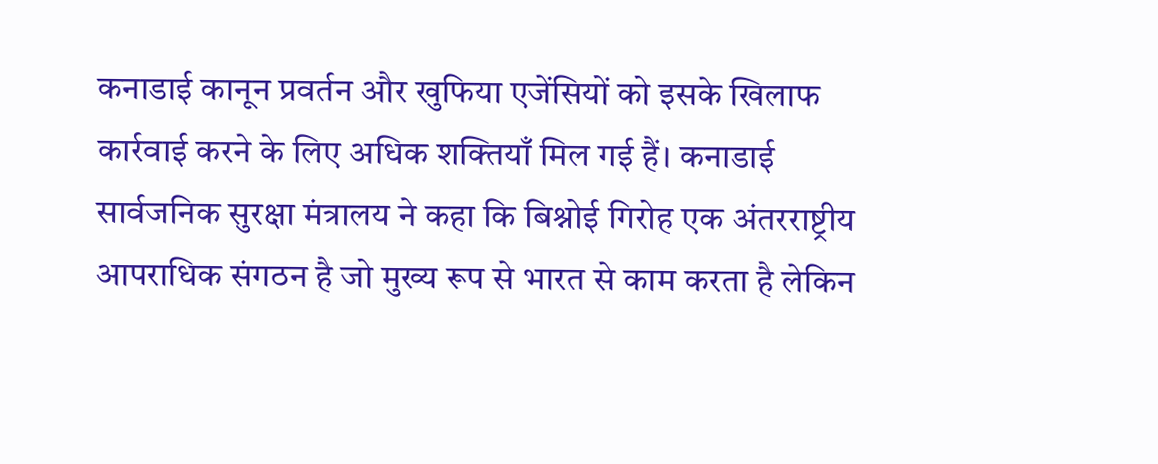कनाडाई कानून प्रवर्तन और खुफिया एजेंसियों को इसके खिलाफ कार्रवाई करने के लिए अधिक शक्तियाँ मिल गई हैं। कनाडाई सार्वजनिक सुरक्षा मंत्रालय ने कहा कि बिश्नोई गिरोह एक अंतरराष्ट्रीय आपराधिक संगठन है जो मुख्य रूप से भारत से काम करता है लेकिन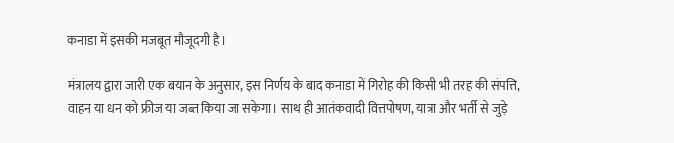कनाडा में इसकी मजबूत मौजूदगी है।

मंत्रालय द्वारा जारी एक बयान के अनुसार, इस निर्णय के बाद कनाडा में गिरोह की किसी भी तरह की संपत्ति, वाहन या धन को फ्रीज या जब्त किया जा सकेगा। साथ ही आतंकवादी वित्तपोषण, यात्रा और भर्ती से जुड़े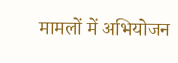मामलों में अभियोजन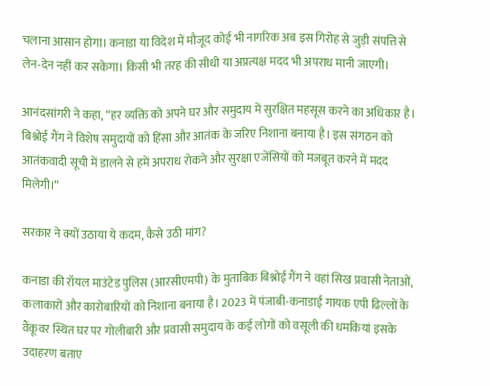चलाना आसान होगा। कनाडा या विदेश में मौजूद कोई भी नागरिक अब इस गिरोह से जुड़ी संपत्ति से लेन-देन नहीं कर सकेगा। किसी भी तरह की सीधी या अप्रत्यक्ष मदद भी अपराध मानी जाएगी।

आनंदसांगरी ने कहा, “हर व्यक्ति को अपने घर और समुदाय में सुरक्षित महसूस करने का अधिकार है। बिश्नोई गैंग ने विशेष समुदायों को हिंसा और आतंक के जरिए निशाना बनाया है। इस संगठन को आतंकवादी सूची में डालने से हमें अपराध रोकने और सुरक्षा एजेंसियों को मजबूत करने में मदद मिलेगी।”

सरकार ने क्यों उठाया ये कदम, कैसे उठी मांग?

कनाडा की रॉयल माउंटेड पुलिस (आरसीएमपी) के मुताबिक बिश्नोई गैंग ने वहां सिख प्रवासी नेताओं, कलाकारों और कारोबारियों को निशाना बनाया है। 2023 में पंजाबी-कनाडाई गायक एपी ढिल्लों के वैंकूवर स्थित घर पर गोलीबारी और प्रवासी समुदाय के कई लोगों को वसूली की धमकियां इसके उदाहरण बताए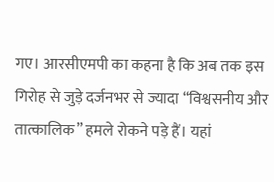गए। आरसीएमपी का कहना है कि अब तक इस गिरोह से जुड़े दर्जनभर से ज्यादा “विश्वसनीय और तात्कालिक” हमले रोकने पड़े हैं। यहां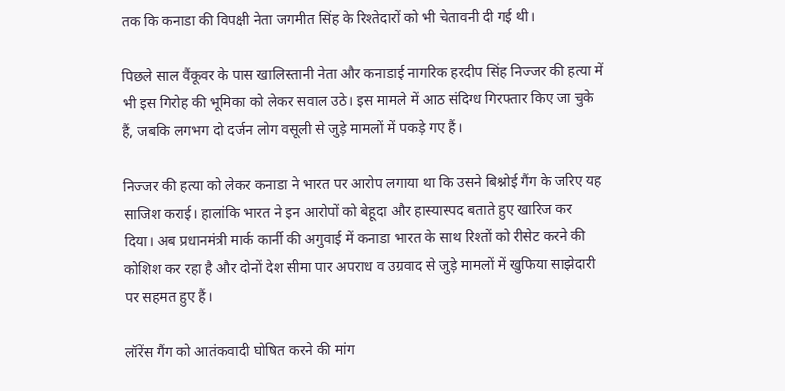तक कि कनाडा की विपक्षी नेता जगमीत सिंह के रिश्तेदारों को भी चेतावनी दी गई थी।

पिछले साल वैंकूवर के पास खालिस्तानी नेता और कनाडाई नागरिक हरदीप सिंह निज्जर की हत्या में भी इस गिरोह की भूमिका को लेकर सवाल उठे। इस मामले में आठ संदिग्ध गिरफ्तार किए जा चुके हैं, जबकि लगभग दो दर्जन लोग वसूली से जुड़े मामलों में पकड़े गए हैं।

निज्जर की हत्या को लेकर कनाडा ने भारत पर आरोप लगाया था कि उसने बिश्नोई गैंग के जरिए यह साजिश कराई। हालांकि भारत ने इन आरोपों को बेहूदा और हास्यास्पद बताते हुए खारिज कर दिया। अब प्रधानमंत्री मार्क कार्नी की अगुवाई में कनाडा भारत के साथ रिश्तों को रीसेट करने की कोशिश कर रहा है और दोनों देश सीमा पार अपराध व उग्रवाद से जुड़े मामलों में खुफिया साझेदारी पर सहमत हुए हैं।

लॉरेंस गैंग को आतंकवादी घोषित करने की मांग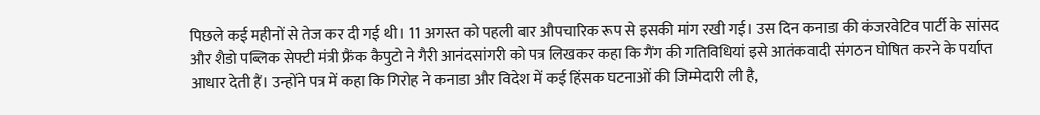पिछले कई महीनों से तेज कर दी गई थी। 11 अगस्त को पहली बार औपचारिक रूप से इसकी मांग रखी गई। उस दिन कनाडा की कंजरवेटिव पार्टी के सांसद और शैडो पब्लिक सेफ्टी मंत्री फ्रैंक कैपुटो ने गैरी आनंदसांगरी को पत्र लिखकर कहा कि गैंग की गतिविधियां इसे आतंकवादी संगठन घोषित करने के पर्याप्त आधार देती हैं। उन्होंने पत्र में कहा कि गिरोह ने कनाडा और विदेश में कई हिंसक घटनाओं की जिम्मेदारी ली है,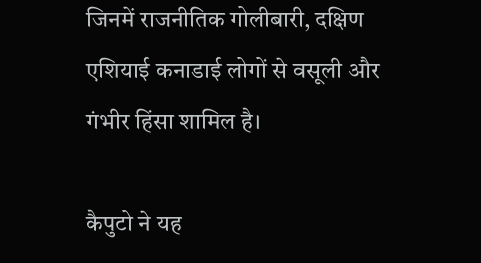जिनमें राजनीतिक गोलीबारी, दक्षिण एशियाई कनाडाई लोगों से वसूली और गंभीर हिंसा शामिल है।

कैपुटो ने यह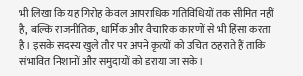भी लिखा कि यह गिरोह केवल आपराधिक गतिविधियों तक सीमित नहीं है, बल्कि राजनीतिक, धार्मिक और वैचारिक कारणों से भी हिंसा करता है। इसके सदस्य खुले तौर पर अपने कृत्यों को उचित ठहराते हैं ताकि संभावित निशानों और समुदायों को डराया जा सके।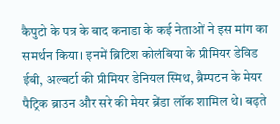कैपुटो के पत्र के बाद कनाडा के कई नेताओं ने इस मांग का समर्थन किया। इनमें ब्रिटिश कोलंबिया के प्रीमियर डेविड ईबी, अल्बर्टा की प्रीमियर डेनियल स्मिथ, ब्रैम्पटन के मेयर पैट्रिक ब्राउन और सरे की मेयर ब्रेंडा लॉक शामिल थे। बढ़ते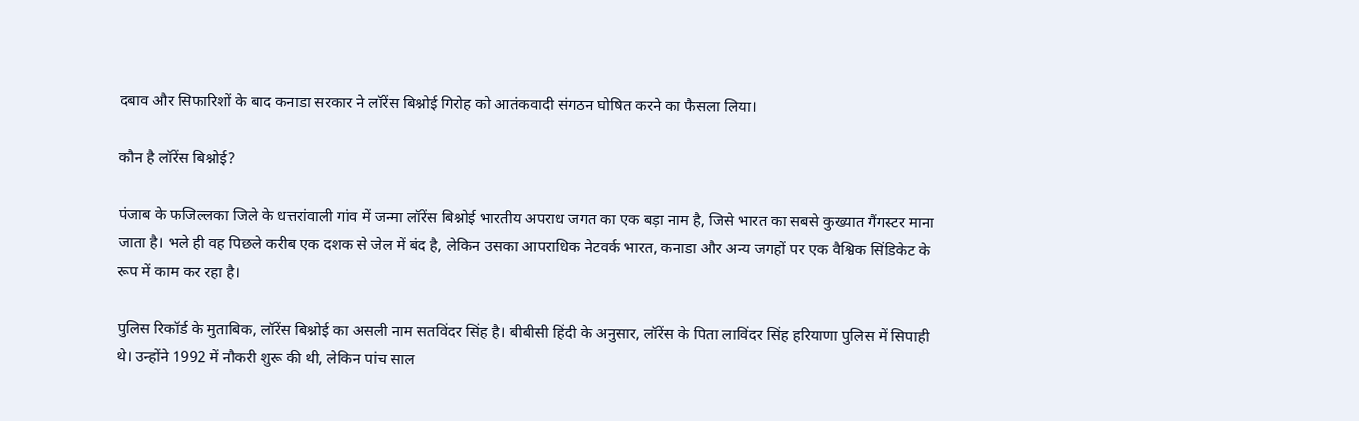दबाव और सिफारिशों के बाद कनाडा सरकार ने लॉरेंस बिश्नोई गिरोह को आतंकवादी संगठन घोषित करने का फैसला लिया।

कौन है लॉरेंस बिश्नोई?

पंजाब के फजिल्लका जिले के धत्तरांवाली गांव में जन्मा लॉरेंस बिश्नोई भारतीय अपराध जगत का एक बड़ा नाम है, जिसे भारत का सबसे कुख्यात गैंगस्टर माना जाता है। भले ही वह पिछले करीब एक दशक से जेल में बंद है, लेकिन उसका आपराधिक नेटवर्क भारत, कनाडा और अन्य जगहों पर एक वैश्विक सिंडिकेट के रूप में काम कर रहा है।

पुलिस रिकॉर्ड के मुताबिक, लॉरेंस बिश्नोई का असली नाम सतविंदर सिंह है। बीबीसी हिंदी के अनुसार, लॉरेंस के पिता लाविंदर सिंह हरियाणा पुलिस में सिपाही थे। उन्होंने 1992 में नौकरी शुरू की थी, लेकिन पांच साल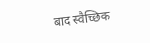बाद स्वैच्छिक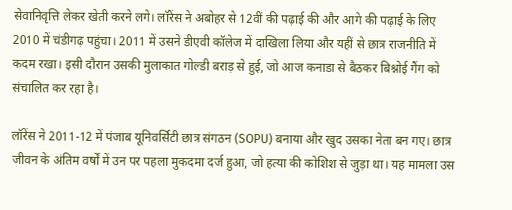सेवानिवृत्ति लेकर खेती करने लगे। लॉरेंस ने अबोहर से 12वीं की पढ़ाई की और आगे की पढ़ाई के लिए 2010 में चंडीगढ़ पहुंचा। 2011 में उसने डीएवी कॉलेज में दाखिला लिया और यहीं से छात्र राजनीति में कदम रखा। इसी दौरान उसकी मुलाकात गोल्डी बराड़ से हुई, जो आज कनाडा से बैठकर बिश्नोई गैंग को संचालित कर रहा है।

लॉरेंस ने 2011-12 में पंजाब यूनिवर्सिटी छात्र संगठन (SOPU) बनाया और खुद उसका नेता बन गए। छात्र जीवन के अंतिम वर्षों में उन पर पहला मुकदमा दर्ज हुआ, जो हत्या की कोशिश से जुड़ा था। यह मामला उस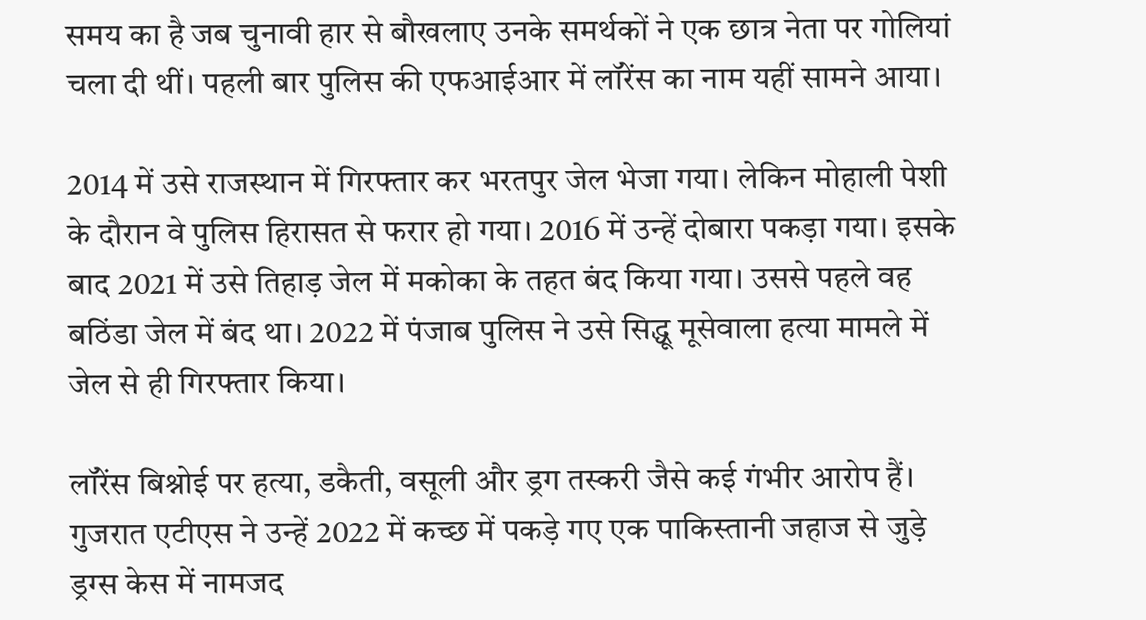समय का है जब चुनावी हार से बौखलाए उनके समर्थकों ने एक छात्र नेता पर गोलियां चला दी थीं। पहली बार पुलिस की एफआईआर में लॉरेंस का नाम यहीं सामने आया।

2014 में उसे राजस्थान में गिरफ्तार कर भरतपुर जेल भेजा गया। लेकिन मोहाली पेशी के दौरान वे पुलिस हिरासत से फरार हो गया। 2016 में उन्हें दोबारा पकड़ा गया। इसके बाद 2021 में उसे तिहाड़ जेल में मकोका के तहत बंद किया गया। उससे पहले वह बठिंडा जेल में बंद था। 2022 में पंजाब पुलिस ने उसे सिद्धू मूसेवाला हत्या मामले में जेल से ही गिरफ्तार किया।

लॉरेंस बिश्नोई पर हत्या, डकैती, वसूली और ड्रग तस्करी जैसे कई गंभीर आरोप हैं। गुजरात एटीएस ने उन्हें 2022 में कच्छ में पकड़े गए एक पाकिस्तानी जहाज से जुड़े ड्रग्स केस में नामजद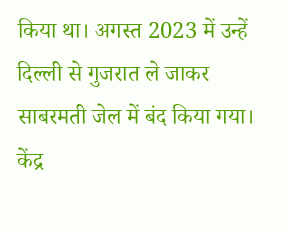किया था। अगस्त 2023 में उन्हें दिल्ली से गुजरात ले जाकर साबरमती जेल में बंद किया गया। केंद्र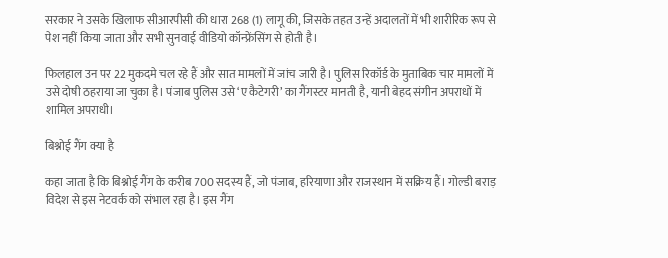सरकार ने उसके खिलाफ सीआरपीसी की धारा 268 (1) लागू की, जिसके तहत उन्हें अदालतों में भी शारीरिक रूप से पेश नहीं किया जाता और सभी सुनवाई वीडियो कॉन्फ्रेंसिंग से होती है।

फिलहाल उन पर 22 मुकदमे चल रहे हैं और सात मामलों में जांच जारी है। पुलिस रिकॉर्ड के मुताबिक चार मामलों में उसे दोषी ठहराया जा चुका है। पंजाब पुलिस उसे ‘ए कैटेगरी’ का गैंगस्टर मानती है, यानी बेहद संगीन अपराधों में शामिल अपराधी।

बिश्नोई गैंग क्या है

कहा जाता है कि बिश्नोई गैंग के करीब 700 सदस्य हैं, जो पंजाब, हरियाणा और राजस्थान में सक्रिय हैं। गोल्डी बराड़ विदेश से इस नेटवर्क को संभाल रहा है। इस गैंग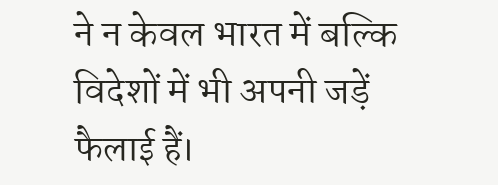ने न केवल भारत में बल्कि विदेशों में भी अपनी जड़ें फैलाई हैं।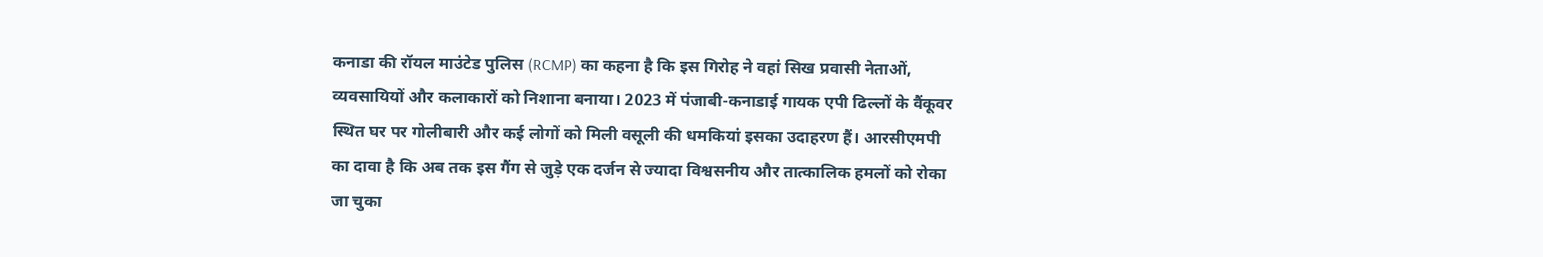कनाडा की रॉयल माउंटेड पुलिस (RCMP) का कहना है कि इस गिरोह ने वहां सिख प्रवासी नेताओं, व्यवसायियों और कलाकारों को निशाना बनाया। 2023 में पंजाबी-कनाडाई गायक एपी ढिल्लों के वैंकूवर स्थित घर पर गोलीबारी और कई लोगों को मिली वसूली की धमकियां इसका उदाहरण हैं। आरसीएमपी का दावा है कि अब तक इस गैंग से जुड़े एक दर्जन से ज्यादा विश्वसनीय और तात्कालिक हमलों को रोका जा चुका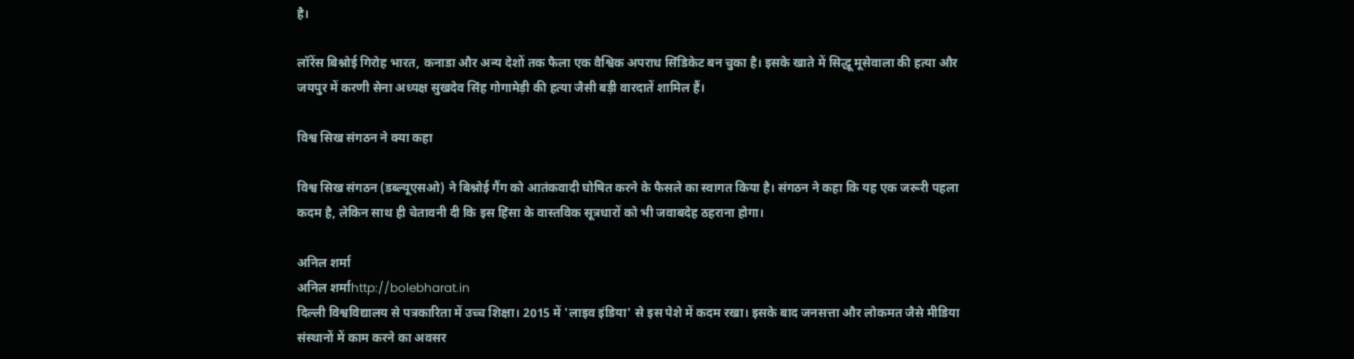है।

लॉरेंस बिश्नोई गिरोह भारत, कनाडा और अन्य देशों तक फैला एक वैश्विक अपराध सिंडिकेट बन चुका है। इसके खाते में सिद्धू मूसेवाला की हत्या और जयपुर में करणी सेना अध्यक्ष सुखदेव सिंह गोगामेड़ी की हत्या जैसी बड़ी वारदातें शामिल हैं।

विश्व सिख संगठन ने क्या कहा

विश्व सिख संगठन (डब्ल्यूएसओ) ने बिश्नोई गैंग को आतंकवादी घोषित करने के फैसले का स्वागत किया है। संगठन ने कहा कि यह एक जरूरी पहला कदम है, लेकिन साथ ही चेतावनी दी कि इस हिंसा के वास्तविक सूत्रधारों को भी जवाबदेह ठहराना होगा।

अनिल शर्मा
अनिल शर्माhttp://bolebharat.in
दिल्ली विश्वविद्यालय से पत्रकारिता में उच्च शिक्षा। 2015 में 'लाइव इंडिया' से इस पेशे में कदम रखा। इसके बाद जनसत्ता और लोकमत जैसे मीडिया संस्थानों में काम करने का अवसर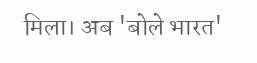मिला। अब 'बोले भारत'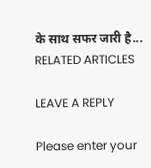के साथ सफर जारी है...
RELATED ARTICLES

LEAVE A REPLY

Please enter your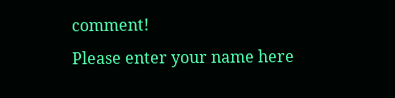comment!
Please enter your name here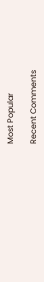Most Popular

Recent Comments